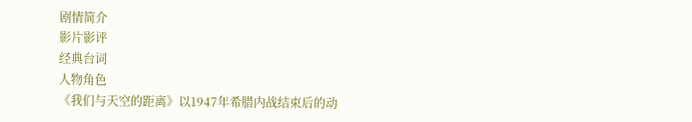剧情简介
影片影评
经典台词
人物角色
《我们与天空的距离》以1947年希腊内战结束后的动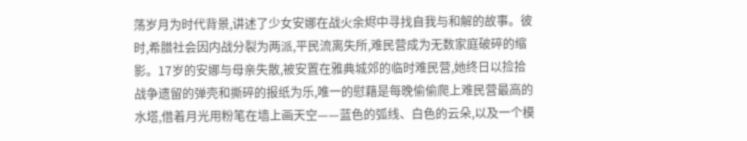荡岁月为时代背景,讲述了少女安娜在战火余烬中寻找自我与和解的故事。彼时,希腊社会因内战分裂为两派,平民流离失所,难民营成为无数家庭破碎的缩影。17岁的安娜与母亲失散,被安置在雅典城郊的临时难民营,她终日以捡拾战争遗留的弹壳和撕碎的报纸为乐,唯一的慰藉是每晚偷偷爬上难民营最高的水塔,借着月光用粉笔在墙上画天空——蓝色的弧线、白色的云朵,以及一个模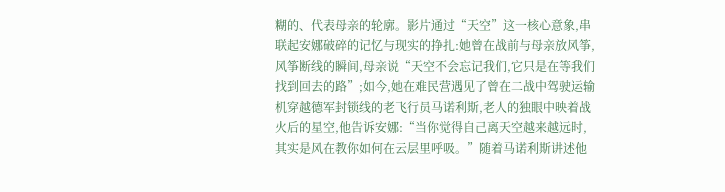糊的、代表母亲的轮廓。影片通过“天空”这一核心意象,串联起安娜破碎的记忆与现实的挣扎:她曾在战前与母亲放风筝,风筝断线的瞬间,母亲说“天空不会忘记我们,它只是在等我们找到回去的路”;如今,她在难民营遇见了曾在二战中驾驶运输机穿越德军封锁线的老飞行员马诺利斯,老人的独眼中映着战火后的星空,他告诉安娜:“当你觉得自己离天空越来越远时,其实是风在教你如何在云层里呼吸。”随着马诺利斯讲述他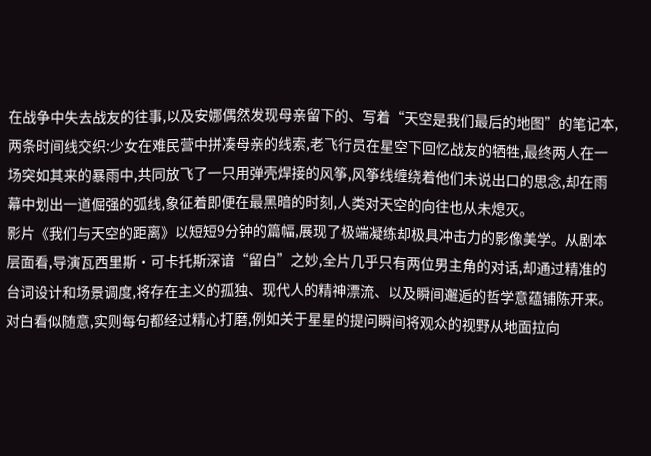在战争中失去战友的往事,以及安娜偶然发现母亲留下的、写着“天空是我们最后的地图”的笔记本,两条时间线交织:少女在难民营中拼凑母亲的线索,老飞行员在星空下回忆战友的牺牲,最终两人在一场突如其来的暴雨中,共同放飞了一只用弹壳焊接的风筝,风筝线缠绕着他们未说出口的思念,却在雨幕中划出一道倔强的弧线,象征着即便在最黑暗的时刻,人类对天空的向往也从未熄灭。
影片《我们与天空的距离》以短短9分钟的篇幅,展现了极端凝练却极具冲击力的影像美学。从剧本层面看,导演瓦西里斯·可卡托斯深谙“留白”之妙,全片几乎只有两位男主角的对话,却通过精准的台词设计和场景调度,将存在主义的孤独、现代人的精神漂流、以及瞬间邂逅的哲学意蕴铺陈开来。对白看似随意,实则每句都经过精心打磨,例如关于星星的提问瞬间将观众的视野从地面拉向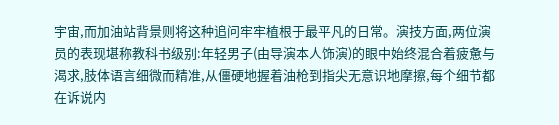宇宙,而加油站背景则将这种追问牢牢植根于最平凡的日常。演技方面,两位演员的表现堪称教科书级别:年轻男子(由导演本人饰演)的眼中始终混合着疲惫与渴求,肢体语言细微而精准,从僵硬地握着油枪到指尖无意识地摩擦,每个细节都在诉说内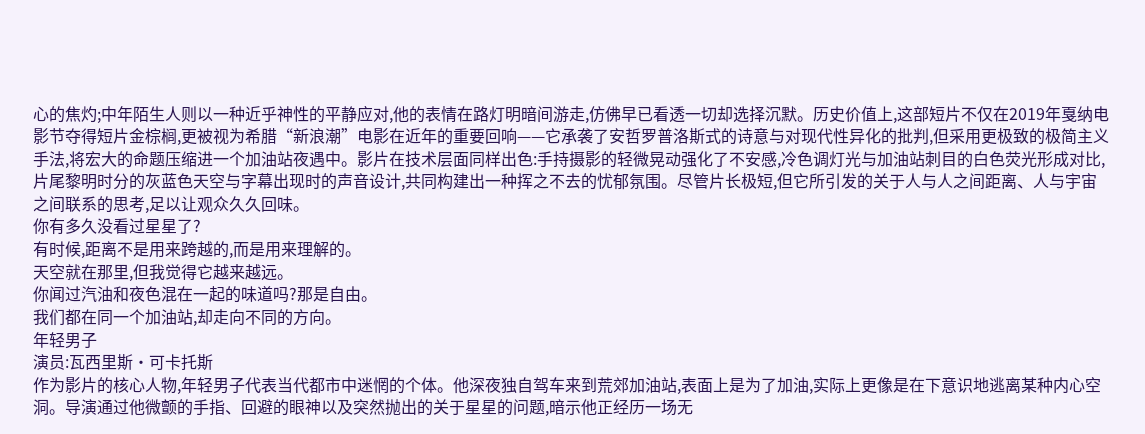心的焦灼;中年陌生人则以一种近乎神性的平静应对,他的表情在路灯明暗间游走,仿佛早已看透一切却选择沉默。历史价值上,这部短片不仅在2019年戛纳电影节夺得短片金棕榈,更被视为希腊“新浪潮”电影在近年的重要回响——它承袭了安哲罗普洛斯式的诗意与对现代性异化的批判,但采用更极致的极简主义手法,将宏大的命题压缩进一个加油站夜遇中。影片在技术层面同样出色:手持摄影的轻微晃动强化了不安感,冷色调灯光与加油站刺目的白色荧光形成对比,片尾黎明时分的灰蓝色天空与字幕出现时的声音设计,共同构建出一种挥之不去的忧郁氛围。尽管片长极短,但它所引发的关于人与人之间距离、人与宇宙之间联系的思考,足以让观众久久回味。
你有多久没看过星星了?
有时候,距离不是用来跨越的,而是用来理解的。
天空就在那里,但我觉得它越来越远。
你闻过汽油和夜色混在一起的味道吗?那是自由。
我们都在同一个加油站,却走向不同的方向。
年轻男子
演员:瓦西里斯·可卡托斯
作为影片的核心人物,年轻男子代表当代都市中迷惘的个体。他深夜独自驾车来到荒郊加油站,表面上是为了加油,实际上更像是在下意识地逃离某种内心空洞。导演通过他微颤的手指、回避的眼神以及突然抛出的关于星星的问题,暗示他正经历一场无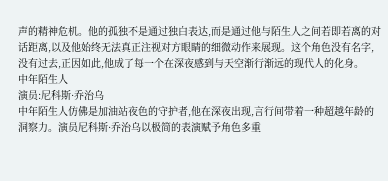声的精神危机。他的孤独不是通过独白表达,而是通过他与陌生人之间若即若离的对话距离,以及他始终无法真正注视对方眼睛的细微动作来展现。这个角色没有名字,没有过去,正因如此,他成了每一个在深夜感到与天空渐行渐远的现代人的化身。
中年陌生人
演员:尼科斯·乔治乌
中年陌生人仿佛是加油站夜色的守护者,他在深夜出现,言行间带着一种超越年龄的洞察力。演员尼科斯·乔治乌以极简的表演赋予角色多重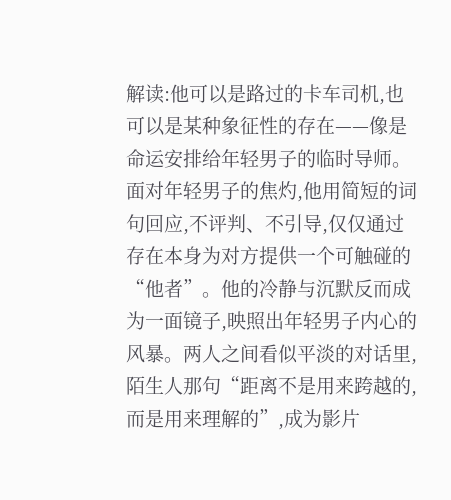解读:他可以是路过的卡车司机,也可以是某种象征性的存在——像是命运安排给年轻男子的临时导师。面对年轻男子的焦灼,他用简短的词句回应,不评判、不引导,仅仅通过存在本身为对方提供一个可触碰的“他者”。他的冷静与沉默反而成为一面镜子,映照出年轻男子内心的风暴。两人之间看似平淡的对话里,陌生人那句“距离不是用来跨越的,而是用来理解的”,成为影片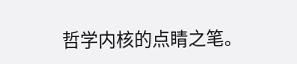哲学内核的点睛之笔。